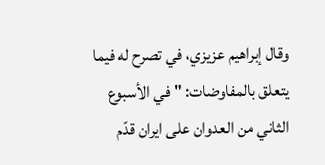وقال إبراهيم عزیزي، في تصرح له فيما يتعلق بالمفاوضات: "في الأسبوع الثاني من العدوان على ايران قدّم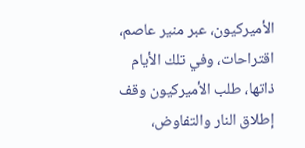الأميركيون، عبر منير عاصم، اقتراحات، وفي تلك الأيام ذاتها، طلب الأميركيون وقف إطلاق النار والتفاوض،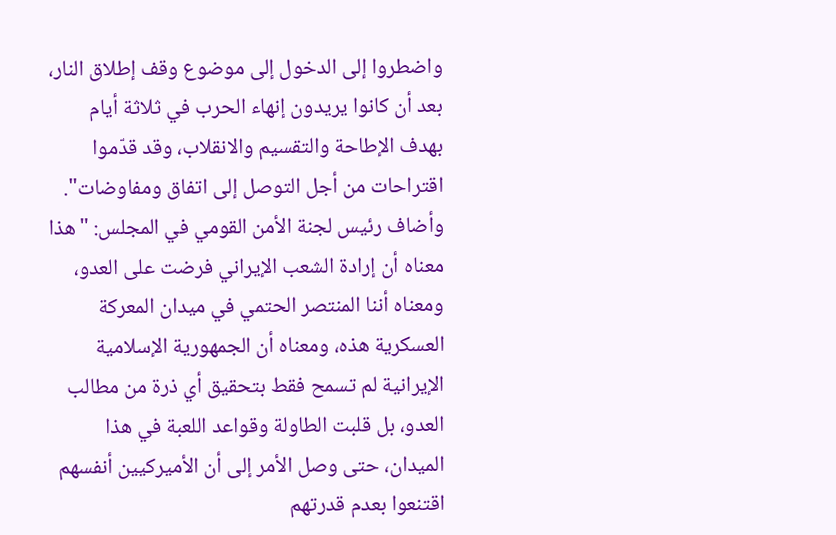واضطروا إلى الدخول إلى موضوع وقف إطلاق النار، بعد أن كانوا يريدون إنهاء الحرب في ثلاثة أيام بهدف الإطاحة والتقسيم والانقلاب، وقد قدّموا اقتراحات من أجل التوصل إلى اتفاق ومفاوضات".
وأضاف رئيس لجنة الأمن القومي في المجلس: "هذا معناه أن إرادة الشعب الإيراني فرضت على العدو، ومعناه أننا المنتصر الحتمي في ميدان المعركة العسكرية هذه، ومعناه أن الجمهورية الإسلامية الإيرانية لم تسمح فقط بتحقيق أي ذرة من مطالب العدو، بل قلبت الطاولة وقواعد اللعبة في هذا الميدان، حتى وصل الأمر إلى أن الأميركيين أنفسهم اقتنعوا بعدم قدرتهم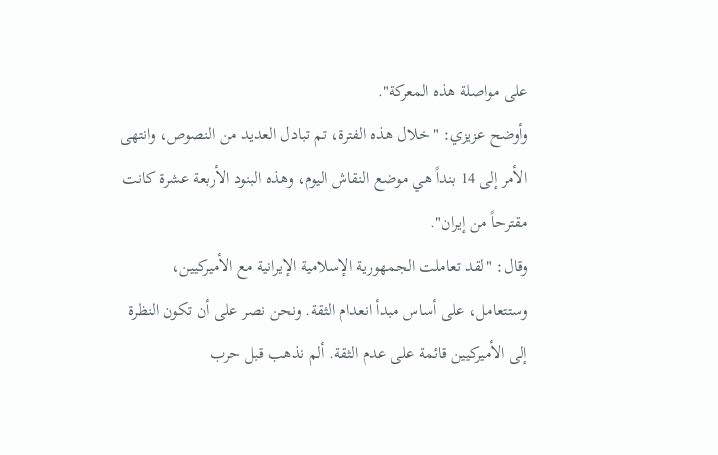على مواصلة هذه المعركة".
وأوضح عزیزي: "خلال هذه الفترة، تم تبادل العديد من النصوص، وانتهى الأمر إلى 14 بنداً هي موضع النقاش اليوم، وهذه البنود الأربعة عشرة كانت مقترحاً من إيران".
وقال: "لقد تعاملت الجمهورية الإسلامية الإيرانية مع الأميركيين، وستتعامل، على أساس مبدأ انعدام الثقة. ونحن نصر على أن تكون النظرة إلى الأميركيين قائمة على عدم الثقة. ألم نذهب قبل حرب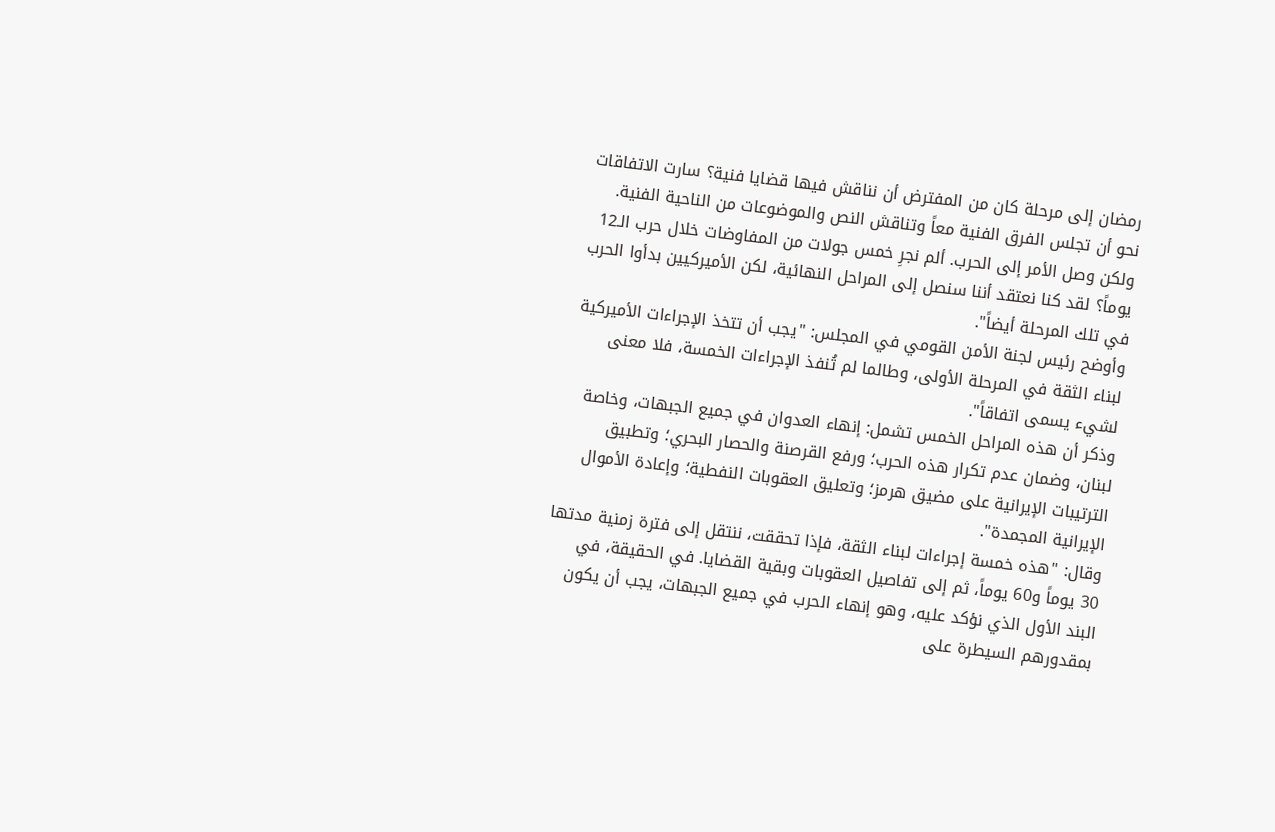رمضان إلى مرحلة كان من المفترض أن نناقش فيها قضايا فنية؟ سارت الاتفاقات نحو أن تجلس الفرق الفنية معاً وتناقش النص والموضوعات من الناحية الفنية. ولكن وصل الأمر إلى الحرب. ألم نجرِ خمس جولات من المفاوضات خلال حرب الـ12 يوماً؟ لقد كنا نعتقد أننا سنصل إلى المراحل النهائية، لكن الأميركيين بدأوا الحرب في تلك المرحلة أيضاً".
وأوضح رئيس لجنة الأمن القومي في المجلس: "يجب أن تتخذ الإجراءات الأميركية لبناء الثقة في المرحلة الأولى، وطالما لم تُنفذ الإجراءات الخمسة، فلا معنى لشيء يسمى اتفاقاً".
وذكر أن هذه المراحل الخمس تشمل: إنهاء العدوان في جميع الجبهات، وخاصة لبنان، وضمان عدم تكرار هذه الحرب؛ ورفع القرصنة والحصار البحري؛ وتطبيق الترتيبات الإيرانية على مضيق هرمز؛ وتعليق العقوبات النفطية؛ وإعادة الأموال الإيرانية المجمدة".
وقال: "هذه خمسة إجراءات لبناء الثقة، فإذا تحققت، ننتقل إلى فترة زمنية مدتها 30 يوماً و60 يوماً، ثم إلى تفاصيل العقوبات وبقية القضايا. في الحقيقة، في البند الأول الذي نؤكد عليه، وهو إنهاء الحرب في جميع الجبهات، يجب أن يكون بمقدورهم السيطرة على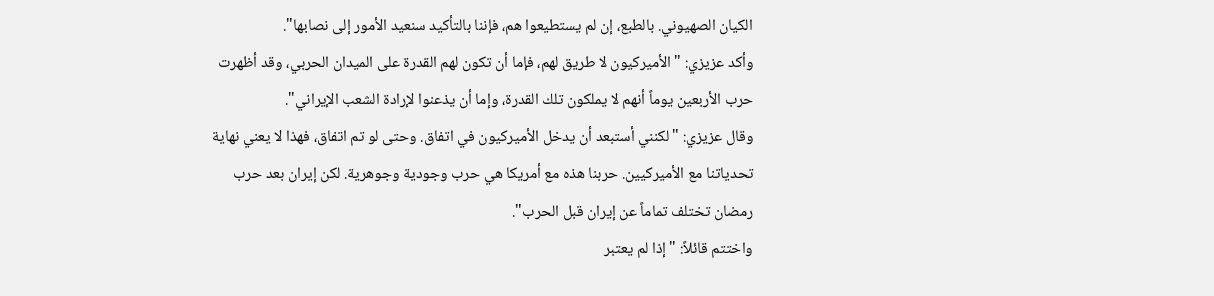الكيان الصهيوني. بالطبع، إن لم يستطيعوا هم، فإننا بالتأكيد سنعيد الأمور إلى نصابها".
وأكد عزیزي: "الأميركيون لا طريق لهم، فإما أن تكون لهم القدرة على الميدان الحربي، وقد أظهرت حرب الأربعين يوماً أنهم لا يملكون تلك القدرة، وإما أن يذعنوا لإرادة الشعب الإيراني".
وقال عزیزي: "لكنني أستبعد أن يدخل الأميركيون في اتفاق. وحتى لو تم اتفاق، فهذا لا يعني نهاية تحدياتنا مع الأميركيين. حربنا هذه مع أمريكا هي حرب وجودية وجوهرية. لكن إيران بعد حرب رمضان تختلف تماماً عن إيران قبل الحرب".
واختتم قائلاً: "إذا لم يعتبر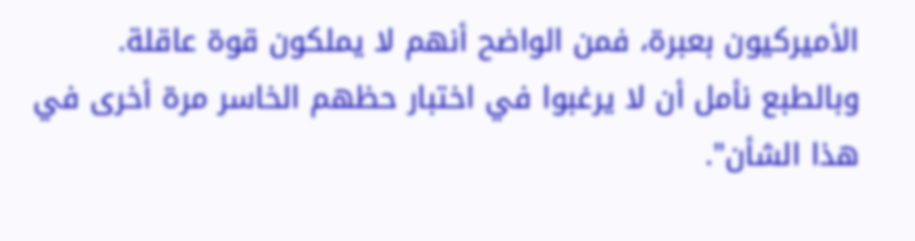الأميركيون بعبرة، فمن الواضح أنهم لا يملكون قوة عاقلة. وبالطبع نأمل أن لا يرغبوا في اختبار حظهم الخاسر مرة أخرى في هذا الشأن".